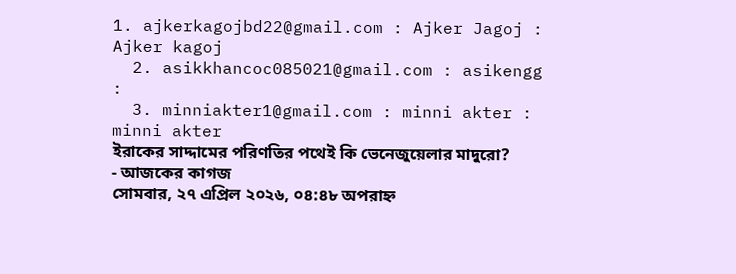1. ajkerkagojbd22@gmail.com : Ajker Jagoj : Ajker kagoj
  2. asikkhancoc085021@gmail.com : asikengg :
  3. minniakter1@gmail.com : minni akter : minni akter
ইরাকের সাদ্দামের পরিণতির পথেই কি ভেনেজুয়েলার মাদুরো? - আজকের কাগজ
সোমবার, ২৭ এপ্রিল ২০২৬, ০৪:৪৮ অপরাহ্ন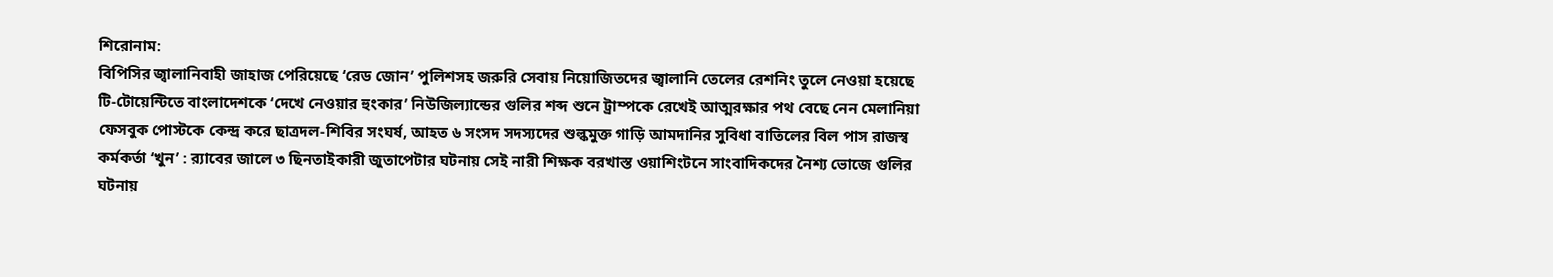শিরোনাম:
বিপিসির জ্বালানিবাহী জাহাজ পেরিয়েছে ‘রেড জোন’ পুলিশসহ জরুরি সেবায় নিয়োজিতদের জ্বালানি তেলের রেশনিং তুলে নেওয়া হয়েছে টি-টোয়েন্টিতে বাংলাদেশকে ‘দেখে নেওয়ার হুংকার’ নিউজিল্যান্ডের গুলির শব্দ শুনে ট্রাম্পকে রেখেই আত্মরক্ষার পথ বেছে নেন মেলানিয়া ফেসবুক পোস্টকে কেন্দ্র করে ছাত্রদল-শিবির সংঘর্ষ, আহত ৬ সংসদ সদস্যদের শুল্কমুক্ত গাড়ি আমদানির সুবিধা বাতিলের বিল পাস রাজস্ব কর্মকর্তা ‘খুন’ : র‍্যাবের জালে ৩ ছিনতাইকারী জুতাপেটার ঘটনায় সেই নারী শিক্ষক বরখাস্ত ওয়াশিংটনে সাংবাদিকদের নৈশ্য ভোজে গুলির ঘটনায়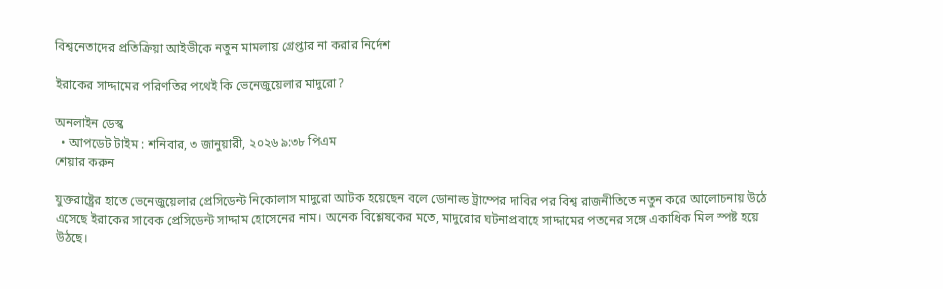বিশ্বনেতাদের প্রতিক্রিয়া আইভীকে নতুন মামলায় গ্রেপ্তার না করার নির্দেশ

ইরাকের সাদ্দামের পরিণতির পথেই কি ভেনেজুয়েলার মাদুরো?

অনলাইন ডেস্ক
  • আপডেট টাইম : শনিবার, ৩ জানুয়ারী, ২০২৬ ৯:৩৮ পিএম
শেয়ার করুন

যুক্তরাষ্ট্রের হাতে ভেনেজুয়েলার প্রেসিডেন্ট নিকোলাস মাদুরো আটক হয়েছেন বলে ডোনাল্ড ট্রাম্পের দাবির পর বিশ্ব রাজনীতিতে নতুন করে আলোচনায় উঠে এসেছে ইরাকের সাবেক প্রেসিডেন্ট সাদ্দাম হোসেনের নাম। অনেক বিশ্লেষকের মতে, মাদুরোর ঘটনাপ্রবাহে সাদ্দামের পতনের সঙ্গে একাধিক মিল স্পষ্ট হয়ে উঠছে।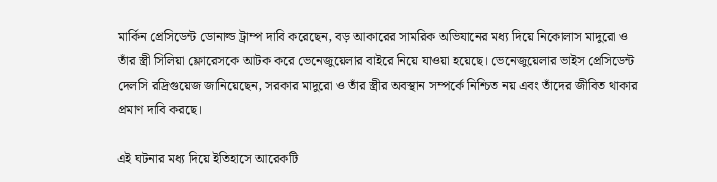মার্কিন প্রেসিডেন্ট ডোনাল্ড ট্রাম্প দাবি করেছেন, বড় আকারের সামরিক অভিযানের মধ্য দিয়ে নিকোলাস মাদুরো ও তাঁর স্ত্রী সিলিয়া ফ্লোরেসকে আটক করে ভেনেজুয়েলার বাইরে নিয়ে যাওয়া হয়েছে। ভেনেজুয়েলার ভাইস প্রেসিডেন্ট দেলসি রদ্রিগুয়েজ জানিয়েছেন, সরকার মাদুরো ও তাঁর স্ত্রীর অবস্থান সম্পর্কে নিশ্চিত নয় এবং তাঁদের জীবিত থাকার প্রমাণ দাবি করছে।

এই ঘটনার মধ্য দিয়ে ইতিহাসে আরেকটি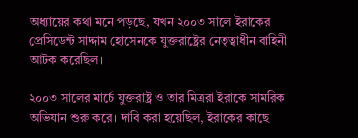অধ্যায়ের কথা মনে পড়ছে, যখন ২০০৩ সালে ইরাকের প্রেসিডেন্ট সাদ্দাম হোসেনকে যুক্তরাষ্ট্রের নেতৃত্বাধীন বাহিনী আটক করেছিল।

২০০৩ সালের মার্চে যুক্তরাষ্ট্র ও তার মিত্ররা ইরাকে সামরিক অভিযান শুরু করে। দাবি করা হয়েছিল, ইরাকের কাছে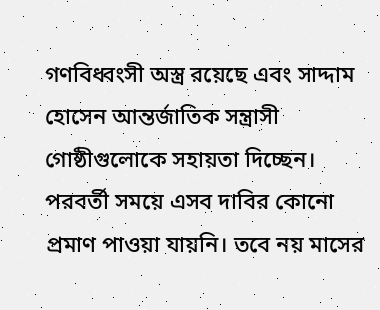গণবিধ্বংসী অস্ত্র রয়েছে এবং সাদ্দাম হোসেন আন্তর্জাতিক সন্ত্রাসী গোষ্ঠীগুলোকে সহায়তা দিচ্ছেন। পরবর্তী সময়ে এসব দাবির কোনো প্রমাণ পাওয়া যায়নি। তবে নয় মাসের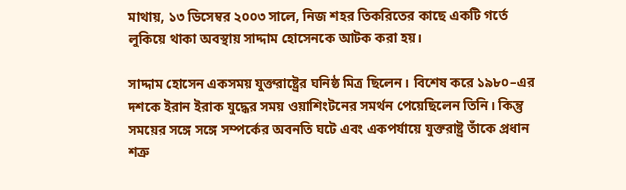মাথায়, ১৩ ডিসেম্বর ২০০৩ সালে, নিজ শহর তিকরিতের কাছে একটি গর্তে লুকিয়ে থাকা অবস্থায় সাদ্দাম হোসেনকে আটক করা হয়।

সাদ্দাম হোসেন একসময় যুক্তরাষ্ট্রের ঘনিষ্ঠ মিত্র ছিলেন। বিশেষ করে ১৯৮০–এর দশকে ইরান ইরাক যুদ্ধের সময় ওয়াশিংটনের সমর্থন পেয়েছিলেন তিনি। কিন্তু সময়ের সঙ্গে সঙ্গে সম্পর্কের অবনতি ঘটে এবং একপর্যায়ে যুক্তরাষ্ট্র তাঁকে প্রধান শত্রু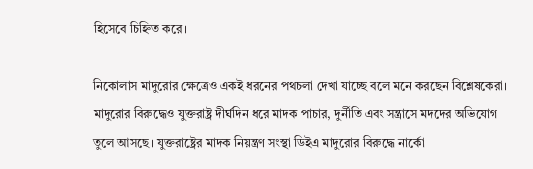হিসেবে চিহ্নিত করে।

নিকোলাস মাদুরোর ক্ষেত্রেও একই ধরনের পথচলা দেখা যাচ্ছে বলে মনে করছেন বিশ্লেষকেরা। মাদুরোর বিরুদ্ধেও যুক্তরাষ্ট্র দীর্ঘদিন ধরে মাদক পাচার, দুর্নীতি এবং সন্ত্রাসে মদদের অভিযোগ তুলে আসছে। যুক্তরাষ্ট্রের মাদক নিয়ন্ত্রণ সংস্থা ডিইএ মাদুরোর বিরুদ্ধে নার্কো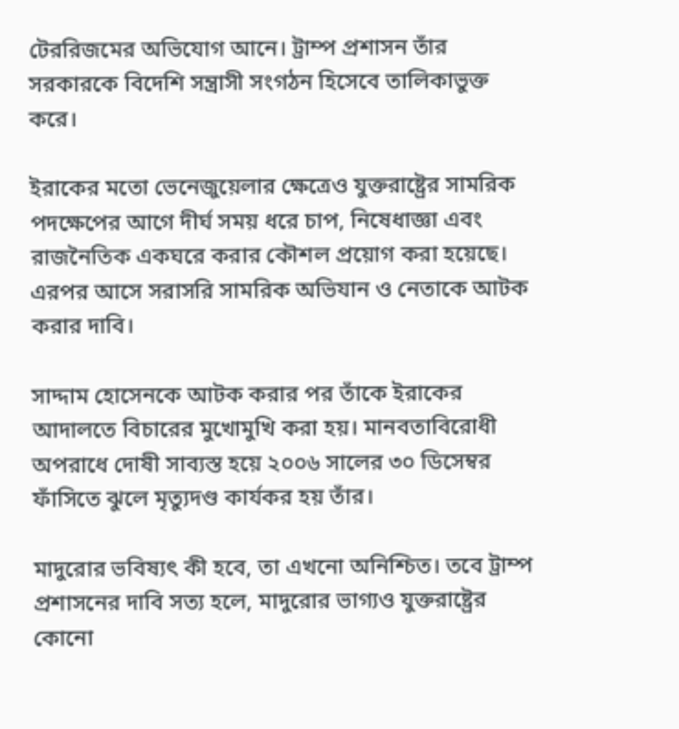টেররিজমের অভিযোগ আনে। ট্রাম্প প্রশাসন তাঁর সরকারকে বিদেশি সন্ত্রাসী সংগঠন হিসেবে তালিকাভুক্ত করে।

ইরাকের মতো ভেনেজুয়েলার ক্ষেত্রেও যুক্তরাষ্ট্রের সামরিক পদক্ষেপের আগে দীর্ঘ সময় ধরে চাপ, নিষেধাজ্ঞা এবং রাজনৈতিক একঘরে করার কৌশল প্রয়োগ করা হয়েছে। এরপর আসে সরাসরি সামরিক অভিযান ও নেতাকে আটক করার দাবি।

সাদ্দাম হোসেনকে আটক করার পর তাঁকে ইরাকের আদালতে বিচারের মুখোমুখি করা হয়। মানবতাবিরোধী অপরাধে দোষী সাব্যস্ত হয়ে ২০০৬ সালের ৩০ ডিসেম্বর ফাঁসিতে ঝুলে মৃত্যুদণ্ড কার্যকর হয় তাঁর।

মাদুরোর ভবিষ্যৎ কী হবে, তা এখনো অনিশ্চিত। তবে ট্রাম্প প্রশাসনের দাবি সত্য হলে, মাদুরোর ভাগ্যও যুক্তরাষ্ট্রের কোনো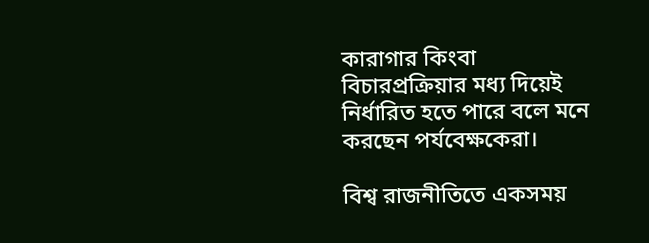কারাগার কিংবা বিচারপ্রক্রিয়ার মধ্য দিয়েই নির্ধারিত হতে পারে বলে মনে করছেন পর্যবেক্ষকেরা।

বিশ্ব রাজনীতিতে একসময়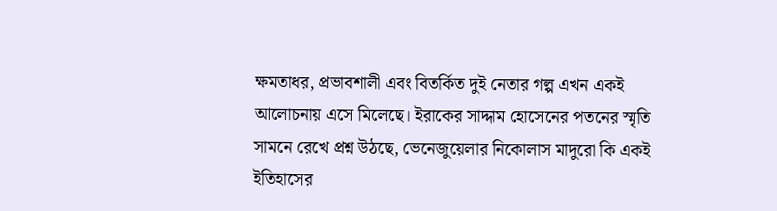ক্ষমতাধর, প্রভাবশালী এবং বিতর্কিত দুই নেতার গল্প এখন একই আলোচনায় এসে মিলেছে। ইরাকের সাদ্দাম হোসেনের পতনের স্মৃতি সামনে রেখে প্রশ্ন উঠছে, ভেনেজুয়েলার নিকোলাস মাদুরো কি একই ইতিহাসের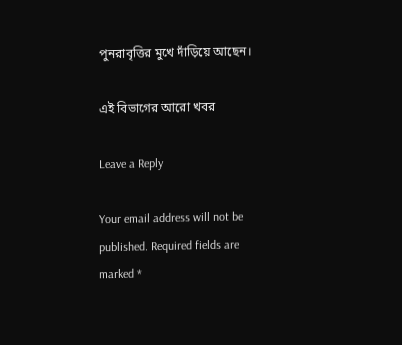পুনরাবৃত্তির মুখে দাঁড়িয়ে আছেন।

এই বিভাগের আরো খবর

Leave a Reply

Your email address will not be published. Required fields are marked *